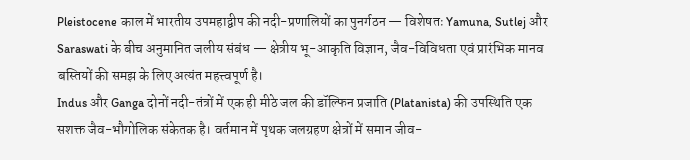Pleistocene काल में भारतीय उपमहाद्वीप की नदी-प्रणालियों का पुनर्गठन — विशेषतः Yamuna, Sutlej और Saraswati के बीच अनुमानित जलीय संबंध — क्षेत्रीय भू-आकृति विज्ञान, जैव-विविधता एवं प्रारंभिक मानव बस्तियों की समझ के लिए अत्यंत महत्त्वपूर्ण है।
Indus और Ganga दोनों नदी-तंत्रों में एक ही मीठे जल की डॉल्फिन प्रजाति (Platanista) की उपस्थिति एक सशक्त जैव-भौगोलिक संकेतक है। वर्तमान में पृथक जलग्रहण क्षेत्रों में समान जीव-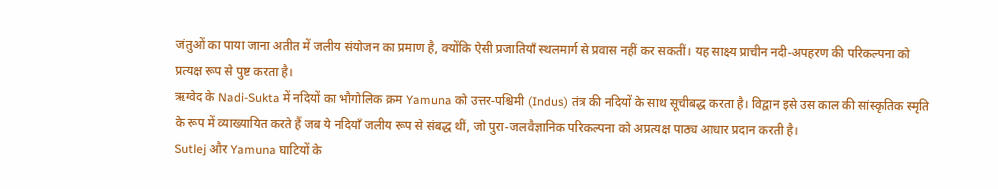जंतुओं का पाया जाना अतीत में जलीय संयोजन का प्रमाण है, क्योंकि ऐसी प्रजातियाँ स्थलमार्ग से प्रवास नहीं कर सकतीं। यह साक्ष्य प्राचीन नदी-अपहरण की परिकल्पना को प्रत्यक्ष रूप से पुष्ट करता है।
ऋग्वेद के Nadi-Sukta में नदियों का भौगोलिक क्रम Yamuna को उत्तर-पश्चिमी (Indus) तंत्र की नदियों के साथ सूचीबद्ध करता है। विद्वान इसे उस काल की सांस्कृतिक स्मृति के रूप में व्याख्यायित करते हैं जब ये नदियाँ जलीय रूप से संबद्ध थीं, जो पुरा-जलवैज्ञानिक परिकल्पना को अप्रत्यक्ष पाठ्य आधार प्रदान करती है।
Sutlej और Yamuna घाटियों के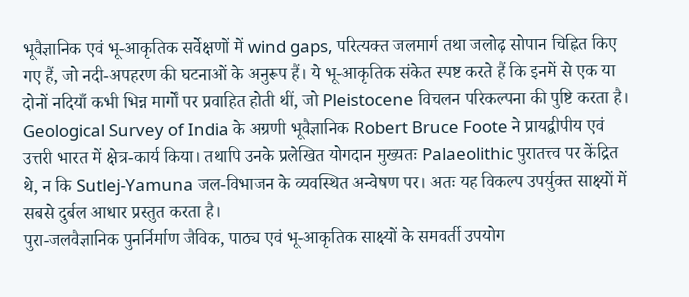भूवैज्ञानिक एवं भू-आकृतिक सर्वेक्षणों में wind gaps, परित्यक्त जलमार्ग तथा जलोढ़ सोपान चिह्नित किए गए हैं, जो नदी-अपहरण की घटनाओं के अनुरूप हैं। ये भू-आकृतिक संकेत स्पष्ट करते हैं कि इनमें से एक या दोनों नदियाँ कभी भिन्न मार्गों पर प्रवाहित होती थीं, जो Pleistocene विचलन परिकल्पना की पुष्टि करता है।
Geological Survey of India के अग्रणी भूवैज्ञानिक Robert Bruce Foote ने प्रायद्वीपीय एवं उत्तरी भारत में क्षेत्र-कार्य किया। तथापि उनके प्रलेखित योगदान मुख्यतः Palaeolithic पुरातत्त्व पर केंद्रित थे, न कि Sutlej-Yamuna जल-विभाजन के व्यवस्थित अन्वेषण पर। अतः यह विकल्प उपर्युक्त साक्ष्यों में सबसे दुर्बल आधार प्रस्तुत करता है।
पुरा-जलवैज्ञानिक पुनर्निर्माण जैविक, पाठ्य एवं भू-आकृतिक साक्ष्यों के समवर्ती उपयोग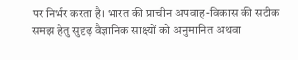पर निर्भर करता है। भारत की प्राचीन अपवाह-विकास की सटीक समझ हेतु सुदृढ़ वैज्ञानिक साक्ष्यों को अनुमानित अथवा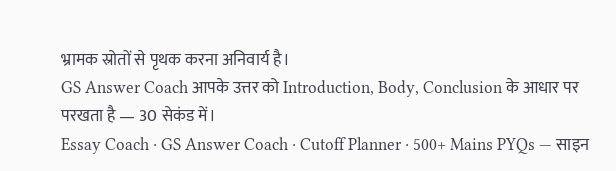भ्रामक स्रोतों से पृथक करना अनिवार्य है।
GS Answer Coach आपके उत्तर को Introduction, Body, Conclusion के आधार पर परखता है — 30 सेकंड में।
Essay Coach · GS Answer Coach · Cutoff Planner · 500+ Mains PYQs — साइन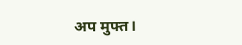अप मुफ्त।